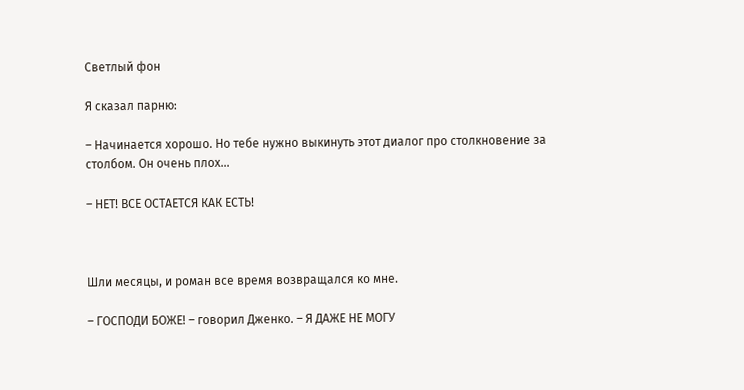Светлый фон

Я сказал парню:

– Начинается хорошо. Но тебе нужно выкинуть этот диалог про столкновение за столбом. Он очень плох…

– НЕТ! ВСЕ ОСТАЕТСЯ КАК ЕСТЬ!



Шли месяцы, и роман все время возвращался ко мне.

– ГОСПОДИ БОЖЕ! – говорил Дженко. – Я ДАЖЕ НЕ МОГУ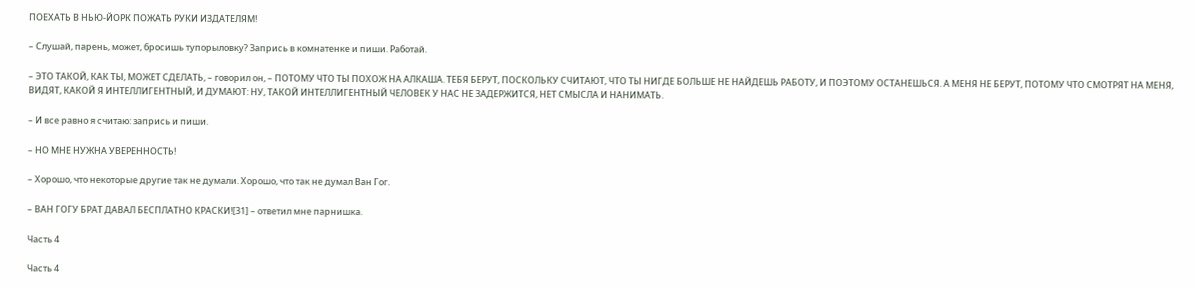ПОЕХАТЬ В НЬЮ-ЙОРК ПОЖАТЬ РУКИ ИЗДАТЕЛЯМ!

– Слушай, парень, может, бросишь тупорыловку? Запрись в комнатенке и пиши. Работай.

– ЭТО ТАКОЙ, КАК ТЫ, МОЖЕТ СДЕЛАТЬ, – говорил он, – ПОТОМУ ЧТО ТЫ ПОХОЖ НА АЛКАША. ТЕБЯ БЕРУТ, ПОСКОЛЬКУ СЧИТАЮТ, ЧТО ТЫ НИГДЕ БОЛЬШЕ НЕ НАЙДЕШЬ РАБОТУ, И ПОЭТОМУ ОСТАНЕШЬСЯ. А МЕНЯ НЕ БЕРУТ, ПОТОМУ ЧТО СМОТРЯТ НА МЕНЯ, ВИДЯТ, КАКОЙ Я ИНТЕЛЛИГЕНТНЫЙ, И ДУМАЮТ: НУ, ТАКОЙ ИНТЕЛЛИГЕНТНЫЙ ЧЕЛОВЕК У НАС НЕ ЗАДЕРЖИТСЯ, НЕТ СМЫСЛА И НАНИМАТЬ.

– И все равно я считаю: запрись и пиши.

– НО МНЕ НУЖНА УВЕРЕННОСТЬ!

– Хорошо, что некоторые другие так не думали. Хорошо, что так не думал Ван Гог.

– ВАН ГОГУ БРАТ ДАВАЛ БЕСПЛАТНО КРАСКИ![31] – ответил мне парнишка.

Часть 4

Часть 4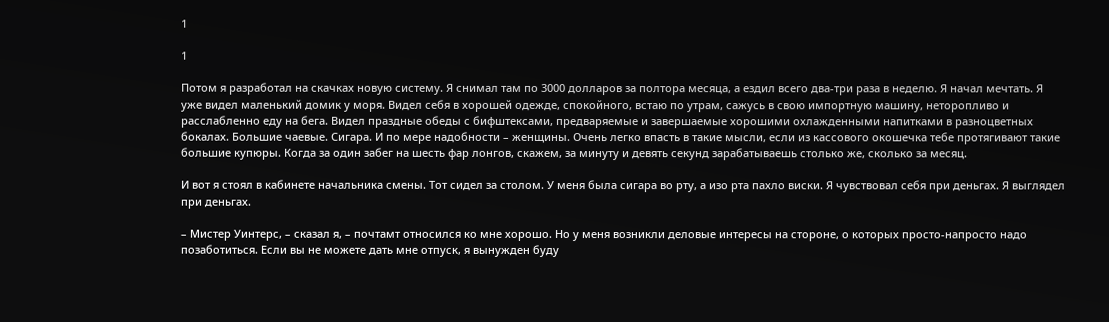1

1

Потом я разработал на скачках новую систему. Я снимал там по 3000 долларов за полтора месяца, а ездил всего два-три раза в неделю. Я начал мечтать. Я уже видел маленький домик у моря. Видел себя в хорошей одежде, спокойного, встаю по утрам, сажусь в свою импортную машину, неторопливо и расслабленно еду на бега. Видел праздные обеды с бифштексами, предваряемые и завершаемые хорошими охлажденными напитками в разноцветных бокалах. Большие чаевые. Сигара. И по мере надобности – женщины. Очень легко впасть в такие мысли, если из кассового окошечка тебе протягивают такие большие купюры. Когда за один забег на шесть фар лонгов, скажем, за минуту и девять секунд зарабатываешь столько же, сколько за месяц.

И вот я стоял в кабинете начальника смены. Тот сидел за столом. У меня была сигара во рту, а изо рта пахло виски. Я чувствовал себя при деньгах. Я выглядел при деньгах.

– Мистер Уинтерс, – сказал я, – почтамт относился ко мне хорошо. Но у меня возникли деловые интересы на стороне, о которых просто-напросто надо позаботиться. Если вы не можете дать мне отпуск, я вынужден буду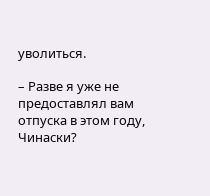уволиться.

– Разве я уже не предоставлял вам отпуска в этом году, Чинаски?